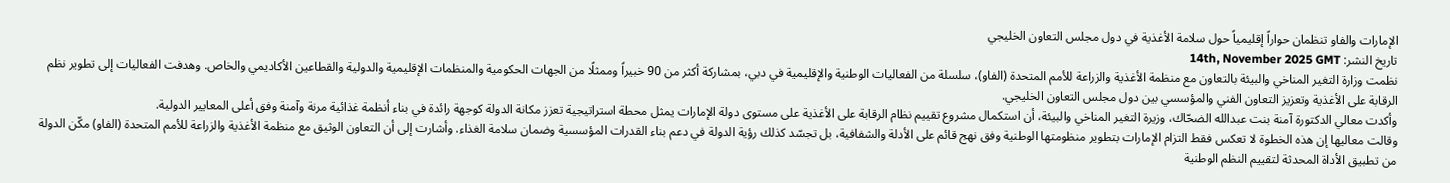الإمارات والفاو تنظمان حواراً إقليمياً حول سلامة الأغذية في دول مجلس التعاون الخليجي
تاريخ النشر: 14th, November 2025 GMT
نظمت وزارة التغير المناخي والبيئة بالتعاون مع منظمة الأغذية والزراعة للأمم المتحدة (الفاو)، سلسلة من الفعاليات الوطنية والإقليمية في دبي، بمشاركة أكثر من 90 خبيراً وممثلًا من الجهات الحكومية والمنظمات الإقليمية والدولية والقطاعين الأكاديمي والخاص. وهدفت الفعاليات إلى تطوير نظم الرقابة على الأغذية وتعزيز التعاون الفني والمؤسسي بين دول مجلس التعاون الخليجي.
وأكدت معالي الدكتورة آمنة بنت عبدالله الضحّاك، وزيرة التغير المناخي والبيئة، أن استكمال مشروع تقييم نظام الرقابة على الأغذية على مستوى دولة الإمارات يمثل محطة استراتيجية تعزز مكانة الدولة كوجهة رائدة في بناء أنظمة غذائية مرنة وآمنة وفق أعلى المعايير الدولية.
وقالت معاليها إن هذه الخطوة لا تعكس فقط التزام الإمارات بتطوير منظومتها الوطنية وفق نهج قائم على الأدلة والشفافية، بل تجسّد كذلك رؤية الدولة في دعم بناء القدرات المؤسسية وضمان سلامة الغذاء. وأشارت إلى أن التعاون الوثيق مع منظمة الأغذية والزراعة للأمم المتحدة (الفاو) مكّن الدولة من تطبيق الأداة المحدثة لتقييم النظم الوطنية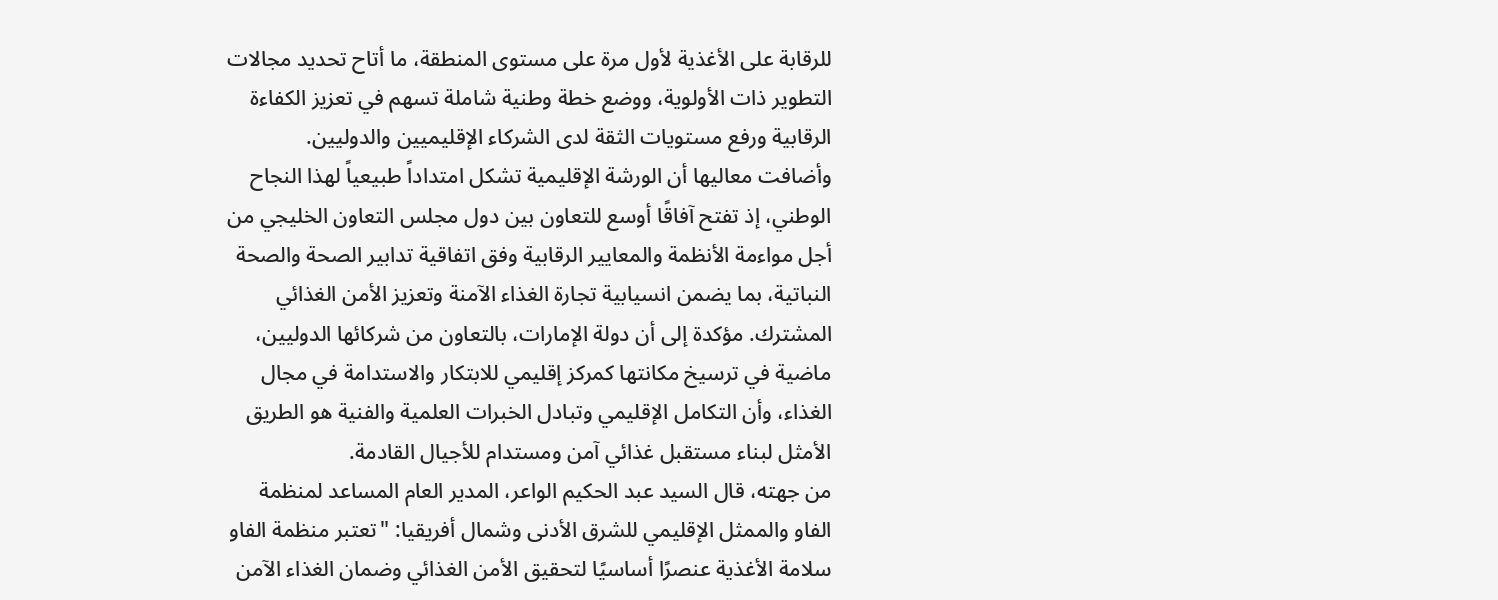للرقابة على الأغذية لأول مرة على مستوى المنطقة، ما أتاح تحديد مجالات التطوير ذات الأولوية، ووضع خطة وطنية شاملة تسهم في تعزيز الكفاءة الرقابية ورفع مستويات الثقة لدى الشركاء الإقليميين والدوليين.
وأضافت معاليها أن الورشة الإقليمية تشكل امتداداً طبيعياً لهذا النجاح الوطني، إذ تفتح آفاقًا أوسع للتعاون بين دول مجلس التعاون الخليجي من أجل مواءمة الأنظمة والمعايير الرقابية وفق اتفاقية تدابير الصحة والصحة النباتية، بما يضمن انسيابية تجارة الغذاء الآمنة وتعزيز الأمن الغذائي المشترك. مؤكدة إلى أن دولة الإمارات، بالتعاون من شركائها الدوليين، ماضية في ترسيخ مكانتها كمركز إقليمي للابتكار والاستدامة في مجال الغذاء، وأن التكامل الإقليمي وتبادل الخبرات العلمية والفنية هو الطريق الأمثل لبناء مستقبل غذائي آمن ومستدام للأجيال القادمة.
من جهته، قال السيد عبد الحكيم الواعر، المدير العام المساعد لمنظمة الفاو والممثل الإقليمي للشرق الأدنى وشمال أفريقيا: "تعتبر منظمة الفاو سلامة الأغذية عنصرًا أساسيًا لتحقيق الأمن الغذائي وضمان الغذاء الآمن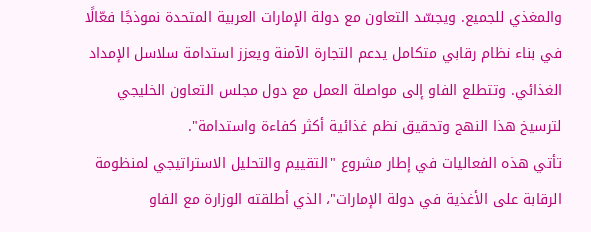والمغذي للجميع. ويجسّد التعاون مع دولة الإمارات العربية المتحدة نموذجًا فعّالًا في بناء نظام رقابي متكامل يدعم التجارة الآمنة ويعزز استدامة سلاسل الإمداد الغذائي. وتتطلع الفاو إلى مواصلة العمل مع دول مجلس التعاون الخليجي لترسيخ هذا النهج وتحقيق نظم غذائية أكثر كفاءة واستدامة".
تأتي هذه الفعاليات في إطار مشروع "التقييم والتحليل الاستراتيجي لمنظومة الرقابة على الأغذية في دولة الإمارات"، الذي أطلقته الوزارة مع الفاو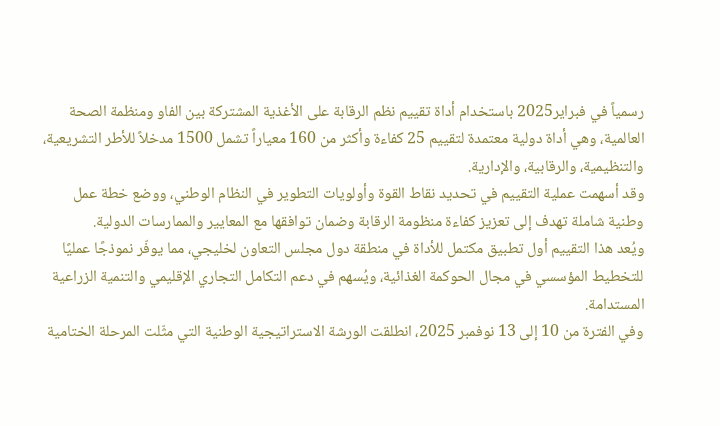رسمياً في فبراير2025 باستخدام أداة تقييم نظم الرقابة على الأغذية المشتركة بين الفاو ومنظمة الصحة العالمية، وهي أداة دولية معتمدة لتقييم 25 كفاءة وأكثر من 160 معياراً تشمل 1500 مدخلاً للأطر التشريعية، والتنظيمية، والرقابية، والإدارية.
وقد أسهمت عملية التقييم في تحديد نقاط القوة وأولويات التطوير في النظام الوطني، ووضع خطة عمل وطنية شاملة تهدف إلى تعزيز كفاءة منظومة الرقابة وضمان توافقها مع المعايير والممارسات الدولية.
ويُعد هذا التقييم أول تطبيق مكتمل للأداة في منطقة دول مجلس التعاون لخليجي، مما يوفّر نموذجًا عمليًا للتخطيط المؤسسي في مجال الحوكمة الغذائية، ويُسهم في دعم التكامل التجاري الإقليمي والتنمية الزراعية المستدامة.
وفي الفترة من 10 إلى 13 نوفمبر 2025، انطلقت الورشة الاستراتيجية الوطنية التي مثّلت المرحلة الختامية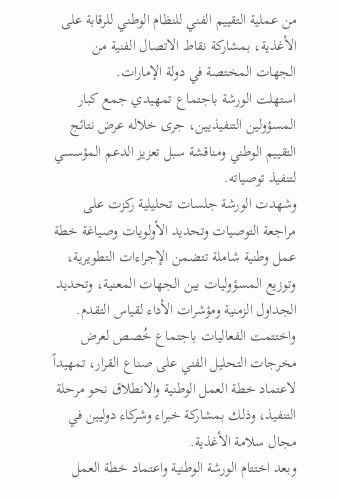من عملية التقييم الفني للنظام الوطني للرقابة على الأغذية، بمشاركة نقاط الاتصال الفنية من الجهات المختصة في دولة الإمارات.
استهلت الورشة باجتماع تمهيدي جمع كبار المسؤولين التنفيذيين، جرى خلاله عرض نتائج التقييم الوطني ومناقشة سبل تعزيز الدعم المؤسسي لتنفيذ توصياته.
وشهدت الورشة جلسات تحليلية ركزت على مراجعة التوصيات وتحديد الأولويات وصياغة خطة عمل وطنية شاملة تتضمن الإجراءات التطويرية، وتوزيع المسؤوليات بين الجهات المعنية، وتحديد الجداول الزمنية ومؤشرات الأداء لقياس التقدم.
واختتمت الفعاليات باجتماع خُصص لعرض مخرجات التحليل الفني على صناع القرار، تمهيداً لاعتماد خطة العمل الوطنية والانطلاق نحو مرحلة التنفيذ، وذلك بمشاركة خبراء وشركاء دوليين في مجال سلامة الأغذية.
وبعد اختتام الورشة الوطنية واعتماد خطة العمل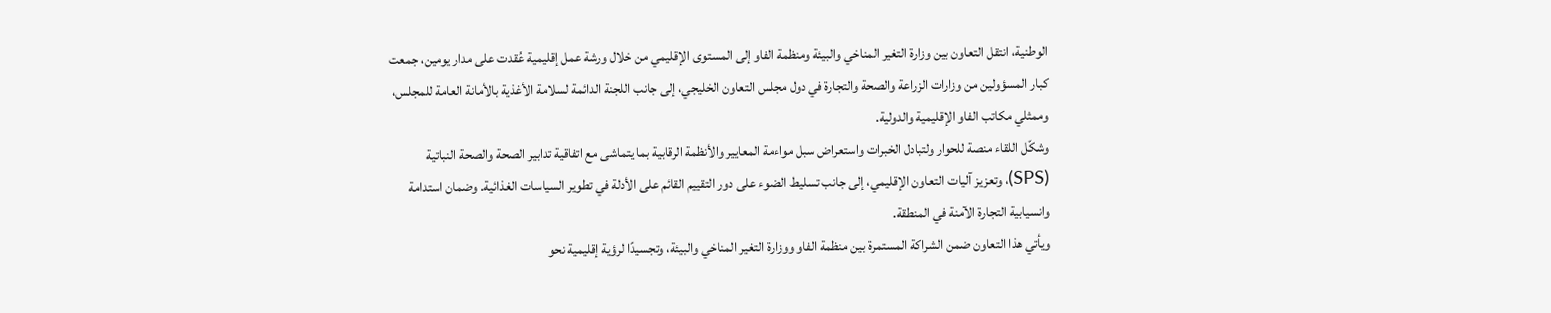الوطنية، انتقل التعاون بين وزارة التغير المناخي والبيئة ومنظمة الفاو إلى المستوى الإقليمي من خلال ورشة عمل إقليمية عُقدت على مدار يومين، جمعت كبار المسؤولين من وزارات الزراعة والصحة والتجارة في دول مجلس التعاون الخليجي، إلى جانب اللجنة الدائمة لسلامة الأغذية بالأمانة العامة للمجلس، وممثلي مكاتب الفاو الإقليمية والدولية.
وشكّل اللقاء منصة للحوار ولتبادل الخبرات واستعراض سبل مواءمة المعايير والأنظمة الرقابية بما يتماشى مع اتفاقية تدابير الصحة والصحة النباتية (SPS)، وتعزيز آليات التعاون الإقليمي، إلى جانب تسليط الضوء على دور التقييم القائم على الأدلة في تطوير السياسات الغذائية. وضمان استدامة وانسيابية التجارة الآمنة في المنطقة.
ويأتي هذا التعاون ضمن الشراكة المستمرة بين منظمة الفاو ووزارة التغير المناخي والبيئة، وتجسيدًا لرؤية إقليمية نحو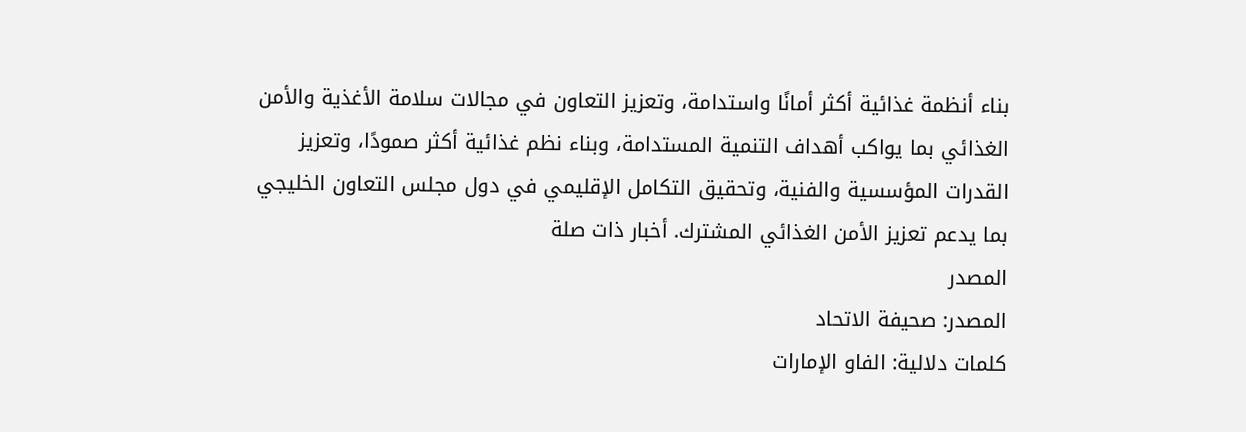بناء أنظمة غذائية أكثر أمانًا واستدامة، وتعزيز التعاون في مجالات سلامة الأغذية والأمن الغذائي بما يواكب أهداف التنمية المستدامة، وبناء نظم غذائية أكثر صمودًا، وتعزيز القدرات المؤسسية والفنية، وتحقيق التكامل الإقليمي في دول مجلس التعاون الخليجي بما يدعم تعزيز الأمن الغذائي المشترك. أخبار ذات صلة
المصدر
المصدر: صحيفة الاتحاد
كلمات دلالية: الفاو الإمارات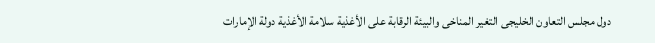دول مجلس التعاون الخلیجی التغیر المناخی والبیئة الرقابة على الأغذیة سلامة الأغذیة دولة الإمارات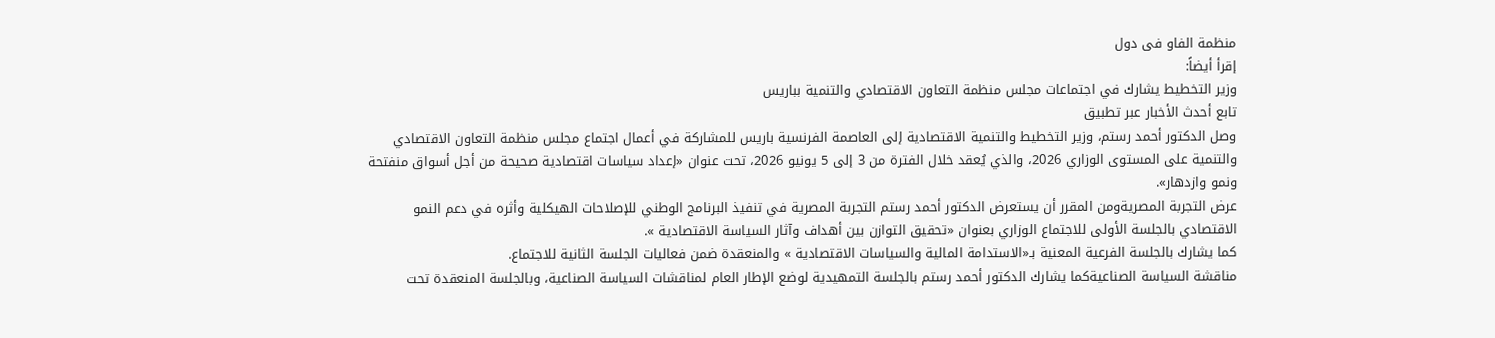منظمة الفاو فی دول
إقرأ أيضاً:
وزير التخطيط يشارك في اجتماعات مجلس منظمة التعاون الاقتصادي والتنمية بباريس
تابع أحدث الأخبار عبر تطبيق
وصل الدكتور أحمد رستم، وزير التخطيط والتنمية الاقتصادية إلى العاصمة الفرنسية باريس للمشاركة في أعمال اجتماع مجلس منظمة التعاون الاقتصادي والتنمية على المستوى الوزاري 2026، والذي يُعقد خلال الفترة من 3 إلى 5 يونيو 2026، تحت عنوان «إعداد سياسات اقتصادية صحيحة من أجل أسواق منفتحة ونمو وازدهار».
عرض التجربة المصريةومن المقرر أن يستعرض الدكتور أحمد رستم التجربة المصرية في تنفيذ البرنامج الوطني للإصلاحات الهيكلية وأثره في دعم النمو الاقتصادي بالجلسة الأولى للاجتماع الوزاري بعنوان «تحقيق التوازن بين أهداف وآثار السياسة الاقتصادية ».
كما يشارك بالجلسة الفرعية المعنية بـ«الاستدامة المالية والسياسات الاقتصادية » والمنعقدة ضمن فعاليات الجلسة الثانية للاجتماع.
مناقشة السياسة الصناعيةكما يشارك الدكتور أحمد رستم بالجلسة التمهيدية لوضع الإطار العام لمناقشات السياسة الصناعية، وبالجلسة المنعقدة تحت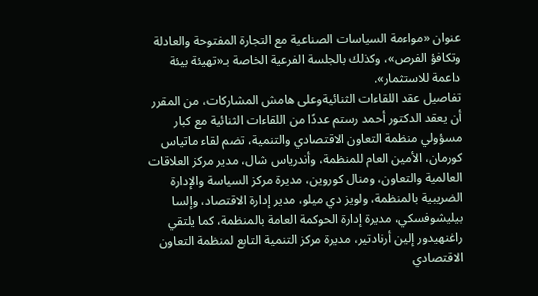عنوان «مواءمة السياسات الصناعية مع التجارة المفتوحة والعادلة وتكافؤ الفرص»، وكذلك بالجلسة الفرعية الخاصة بـ«تهيئة بيئة داعمة للاستثمار».
تفاصيل عقد اللقاءات الثنائيةوعلى هامش المشاركات، من المقرر أن يعقد الدكتور أحمد رستم عددًا من اللقاءات الثنائية مع كبار مسؤولي منظمة التعاون الاقتصادي والتنمية، تضم لقاء ماتياس كورمان، الأمين العام للمنظمة، وأندرياس شال، مدير مركز العلاقات العالمية والتعاون، ومنال كوروين، مديرة مركز السياسة والإدارة الضريبية بالمنظمة، ولويز دي ميلو، مدير إدارة الاقتصاد، وإلسا بيليشوفسكي، مديرة إدارة الحوكمة العامة بالمنظمة، كما يلتقي راغنهيدور إلين أرنادتير، مديرة مركز التنمية التابع لمنظمة التعاون الاقتصادي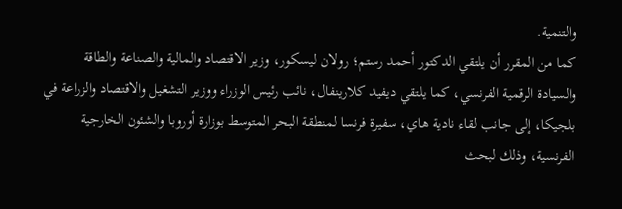والتنمية.
كما من المقرر أن يلتقي الدكتور أحمد رستم؛ رولان ليسكور، وزير الاقتصاد والمالية والصناعة والطاقة والسيادة الرقمية الفرنسي، كما يلتقي ديفيد كلارينفال، نائب رئيس الوزراء ووزير التشغيل والاقتصاد والزراعة في بلجيكا، إلى جانب لقاء نادية هاي، سفيرة فرنسا لمنطقة البحر المتوسط بوزارة أوروبا والشئون الخارجية الفرنسية، وذلك لبحث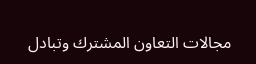مجالات التعاون المشترك وتبادل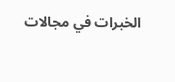الخبرات في مجالات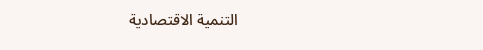التنمية الاقتصادية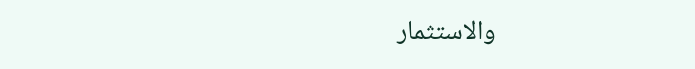والاستثمار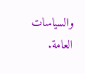والسياسات العامة.